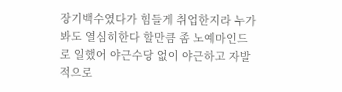장기백수였다가 힘들게 취업한지라 누가봐도 열심히한다 할만큼 좀 노예마인드로 일했어 야근수당 없이 야근하고 자발적으로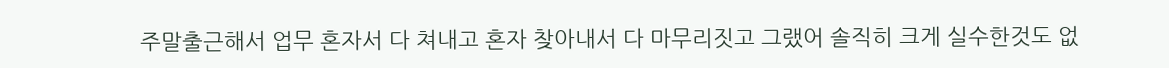주말출근해서 업무 혼자서 다 쳐내고 혼자 찾아내서 다 마무리짓고 그랬어 솔직히 크게 실수한것도 없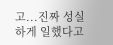고...진짜 성실하게 일했다고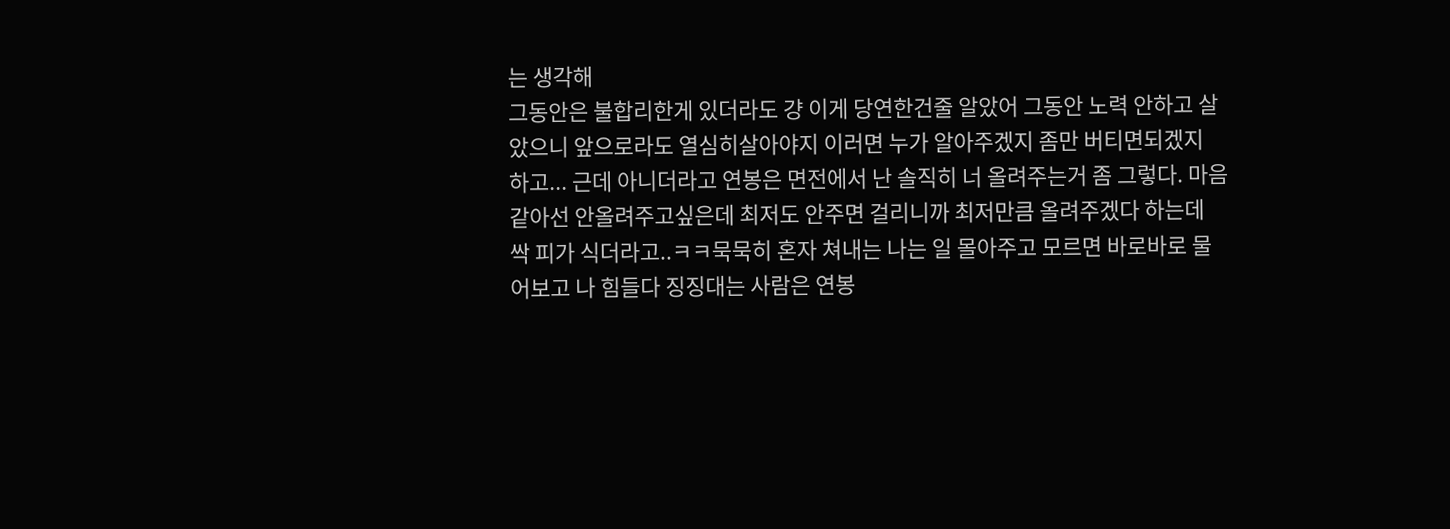는 생각해
그동안은 불합리한게 있더라도 걍 이게 당연한건줄 알았어 그동안 노력 안하고 살았으니 앞으로라도 열심히살아야지 이러면 누가 알아주겠지 좀만 버티면되겠지 하고... 근데 아니더라고 연봉은 면전에서 난 솔직히 너 올려주는거 좀 그렇다. 마음같아선 안올려주고싶은데 최저도 안주면 걸리니까 최저만큼 올려주겠다 하는데 싹 피가 식더라고..ㅋㅋ묵묵히 혼자 쳐내는 나는 일 몰아주고 모르면 바로바로 물어보고 나 힘들다 징징대는 사람은 연봉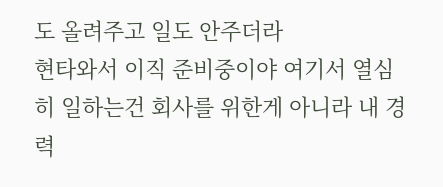도 올려주고 일도 안주더라
현타와서 이직 준비중이야 여기서 열심히 일하는건 회사를 위한게 아니라 내 경력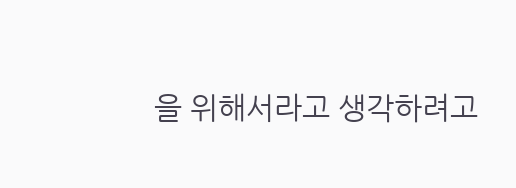을 위해서라고 생각하려고